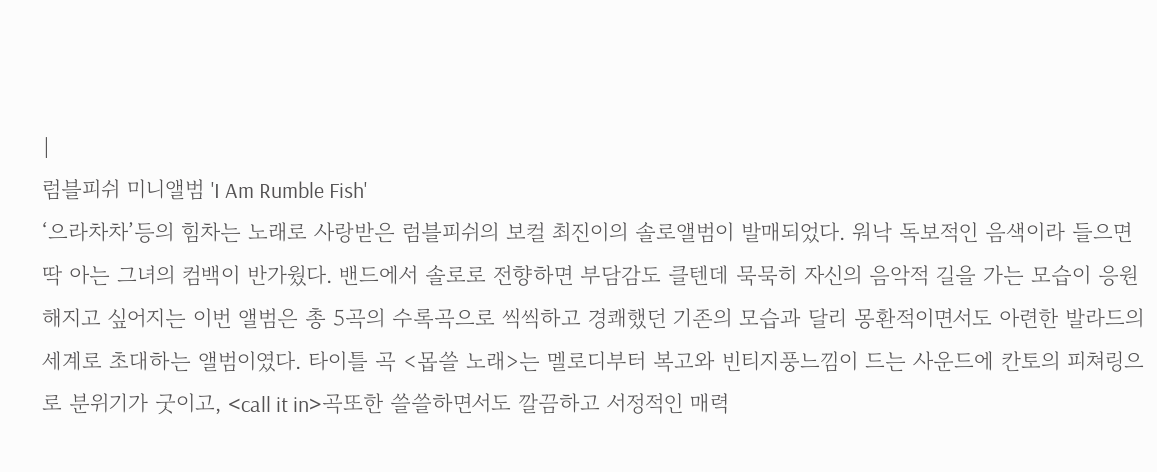|
럼블피쉬 미니앨범 'I Am Rumble Fish'
‘으라차차’등의 힘차는 노래로 사랑받은 럼블피쉬의 보컬 최진이의 솔로앨범이 발매되었다. 워낙 독보적인 음색이라 들으면 딱 아는 그녀의 컴백이 반가웠다. 밴드에서 솔로로 전향하면 부담감도 클텐데 묵묵히 자신의 음악적 길을 가는 모습이 응원해지고 싶어지는 이번 앨범은 총 5곡의 수록곡으로 씩씩하고 경쾌했던 기존의 모습과 달리 몽환적이면서도 아련한 발라드의 세계로 초대하는 앨범이였다. 타이틀 곡 <몹쓸 노래>는 멜로디부터 복고와 빈티지풍느낌이 드는 사운드에 칸토의 피쳐링으로 분위기가 굿이고, <call it in>곡또한 쓸쓸하면서도 깔끔하고 서정적인 매력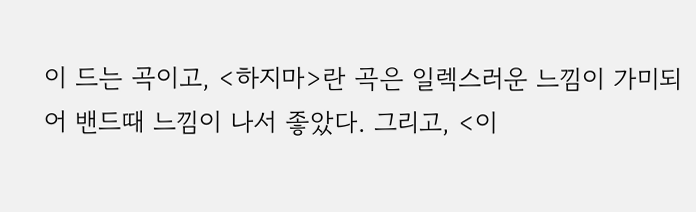이 드는 곡이고, <하지마>란 곡은 일렉스러운 느낌이 가미되어 밴드때 느낌이 나서 좋았다. 그리고, <이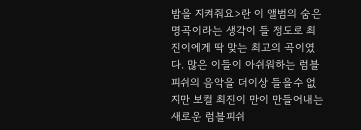밤을 지켜줘요>란 이 앨범의 숨은 명곡이라는 생각이 들 정도로 최진이에게 딱 맞는 최고의 곡이였다. 많은 이들이 아쉬워하는 럼블피쉬의 음악을 더이상 들을수 없지만 보컬 최진이 만이 만들어내는 새로운 럼블피쉬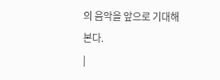의 음악을 앞으로 기대해본다.
|